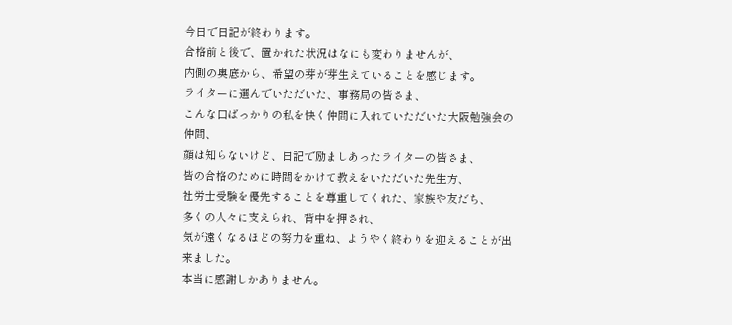今日で日記が終わります。
合格前と後で、置かれた状況はなにも変わりませんが、
内側の奥底から、希望の芽が芽生えていることを感じます。
ライターに選んでいただいた、事務局の皆さま、
こんな口ばっかりの私を快く仲間に入れていただいた大阪勉強会の仲間、
顔は知らないけど、日記で励ましあったライターの皆さま、
皆の合格のために時間をかけて教えをいただいた先生方、
社労士受験を優先することを尊重してくれた、家族や友だち、
多くの人々に支えられ、背中を押され、
気が遠くなるほどの努力を重ね、ようやく終わりを迎えることが出来ました。
本当に感謝しかありません。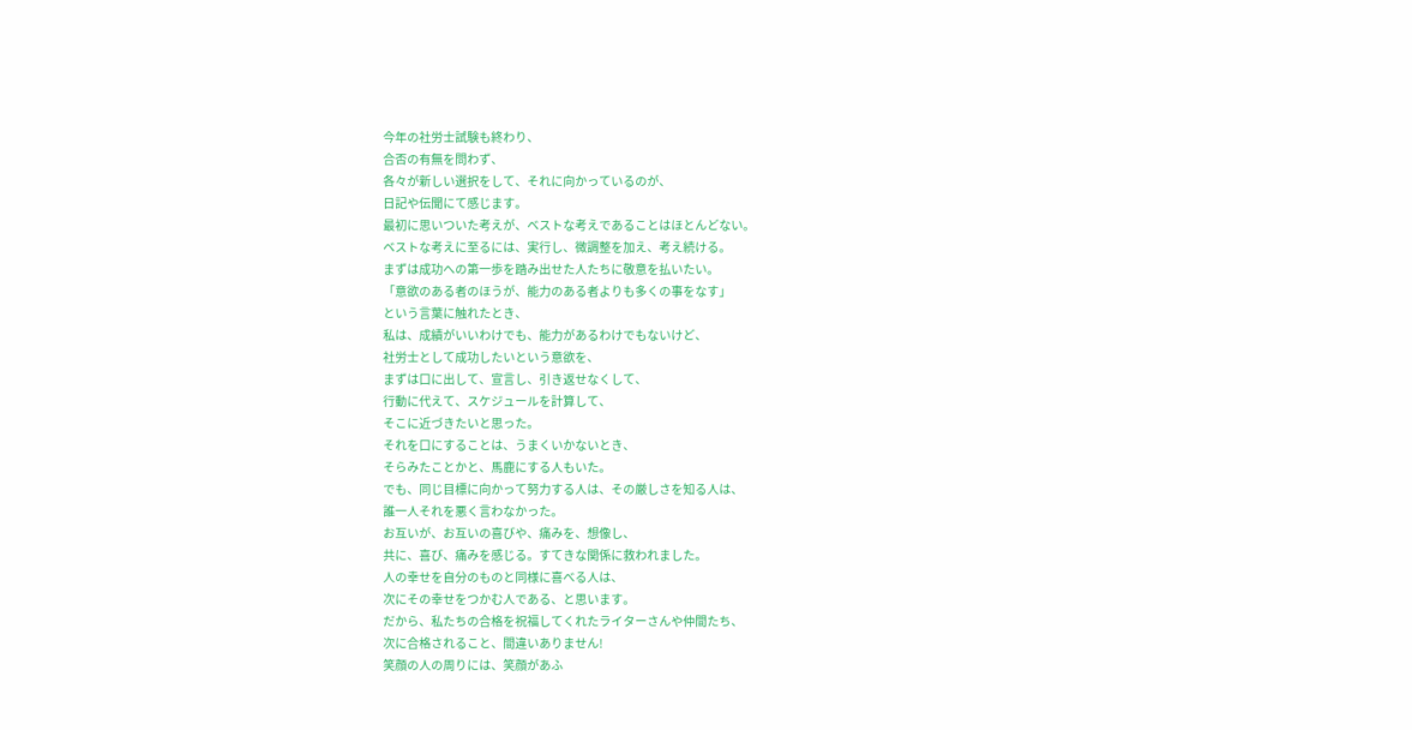今年の社労士試験も終わり、
合否の有無を問わず、
各々が新しい選択をして、それに向かっているのが、
日記や伝聞にて感じます。
最初に思いついた考えが、ベストな考えであることはほとんどない。
ベストな考えに至るには、実行し、微調整を加え、考え続ける。
まずは成功への第一歩を踏み出せた人たちに敬意を払いたい。
「意欲のある者のほうが、能力のある者よりも多くの事をなす」
という言葉に触れたとき、
私は、成績がいいわけでも、能力があるわけでもないけど、
社労士として成功したいという意欲を、
まずは口に出して、宣言し、引き返せなくして、
行動に代えて、スケジュールを計算して、
そこに近づきたいと思った。
それを口にすることは、うまくいかないとき、
そらみたことかと、馬鹿にする人もいた。
でも、同じ目標に向かって努力する人は、その厳しさを知る人は、
誰一人それを悪く言わなかった。
お互いが、お互いの喜びや、痛みを、想像し、
共に、喜び、痛みを感じる。すてきな関係に救われました。
人の幸せを自分のものと同様に喜べる人は、
次にその幸せをつかむ人である、と思います。
だから、私たちの合格を祝福してくれたライターさんや仲間たち、
次に合格されること、間違いありません!
笑顔の人の周りには、笑顔があふ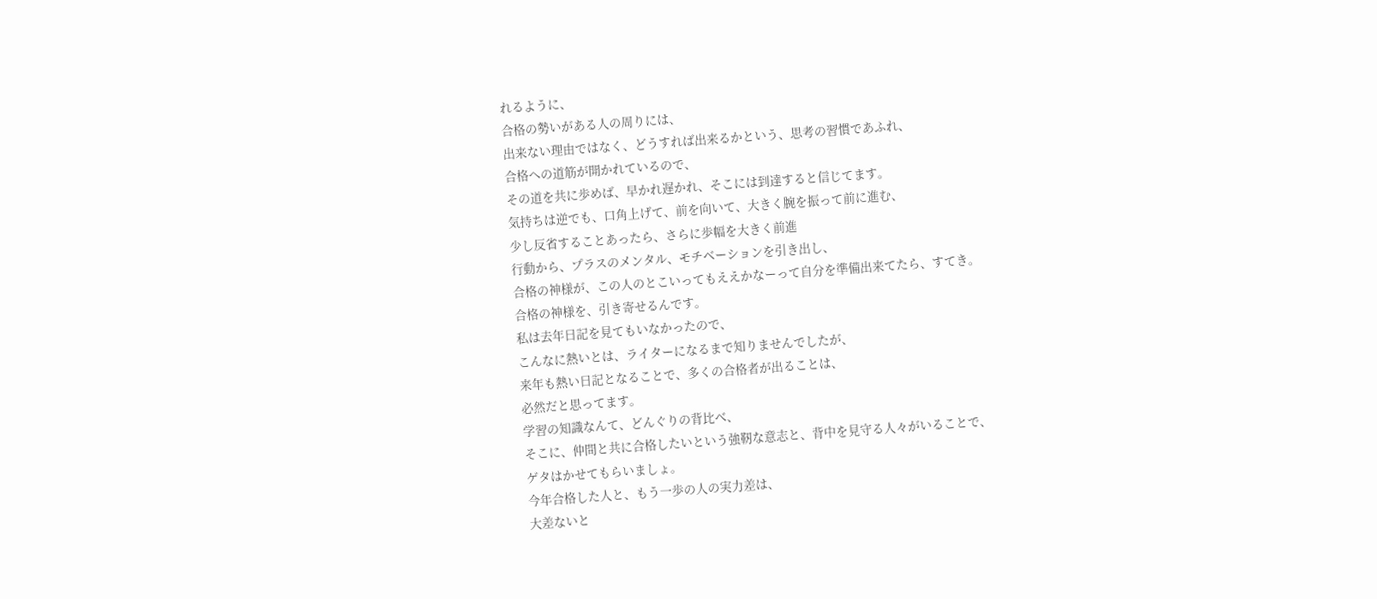れるように、
合格の勢いがある人の周りには、
出来ない理由ではなく、どうすれば出来るかという、思考の習慣であふれ、
合格への道筋が開かれているので、
その道を共に歩めば、早かれ遅かれ、そこには到達すると信じてます。
気持ちは逆でも、口角上げて、前を向いて、大きく腕を振って前に進む、
少し反省することあったら、さらに歩幅を大きく前進
行動から、プラスのメンタル、モチベーションを引き出し、
合格の神様が、この人のとこいってもええかなーって自分を準備出来てたら、すてき。
合格の神様を、引き寄せるんです。
私は去年日記を見てもいなかったので、
こんなに熱いとは、ライターになるまで知りませんでしたが、
来年も熱い日記となることで、多くの合格者が出ることは、
必然だと思ってます。
学習の知識なんて、どんぐりの背比べ、
そこに、仲間と共に合格したいという強靭な意志と、背中を見守る人々がいることで、
ゲタはかせてもらいましょ。
今年合格した人と、もう一歩の人の実力差は、
大差ないと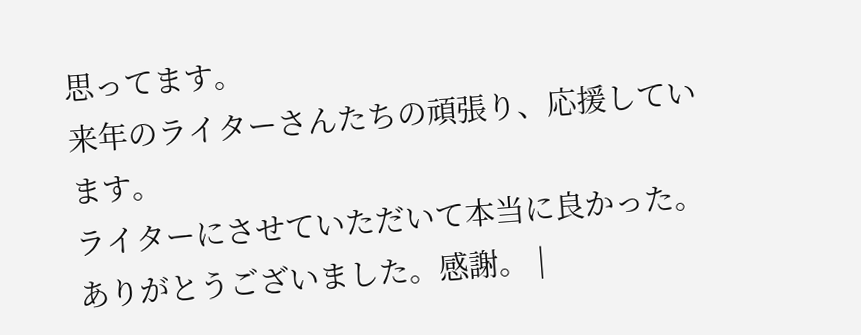思ってます。
来年のライターさんたちの頑張り、応援しています。
ライターにさせていただいて本当に良かった。
ありがとうございました。感謝。 |